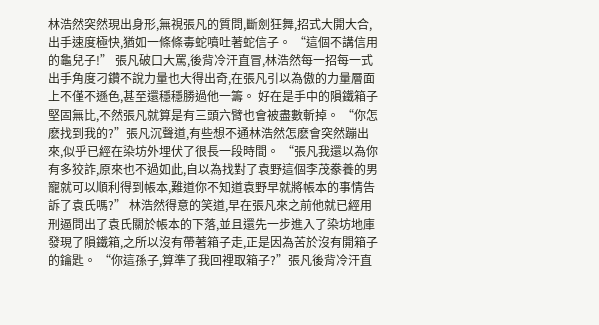林浩然突然現出身形,無視張凡的質問,斷劍狂舞,招式大開大合,出手速度極快,猶如一條條毒蛇噴吐著蛇信子。 “這個不講信用的龜兒子!” 張凡破口大罵,後背冷汗直冒,林浩然每一招每一式出手角度刁鑽不說力量也大得出奇,在張凡引以為傲的力量層面上不僅不遜色,甚至還穩穩勝過他一籌。 好在是手中的隕鐵箱子堅固無比,不然張凡就算是有三頭六臂也會被盡數斬掉。 “你怎麽找到我的?”張凡沉聲道,有些想不通林浩然怎麽會突然蹦出來,似乎已經在染坊外埋伏了很長一段時間。 “張凡我還以為你有多狡詐,原來也不過如此,自以為找對了袁野這個李茂豢養的男寵就可以順利得到帳本,難道你不知道袁野早就將帳本的事情告訴了袁氏嗎?” 林浩然得意的笑道,早在張凡來之前他就已經用刑逼問出了袁氏關於帳本的下落,並且還先一步進入了染坊地庫發現了隕鐵箱,之所以沒有帶著箱子走,正是因為苦於沒有開箱子的鑰匙。 “你這孫子,算準了我回裡取箱子?”張凡後背冷汗直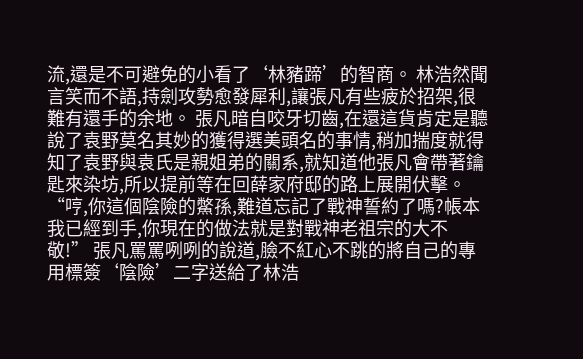流,還是不可避免的小看了‘林豬蹄’的智商。 林浩然聞言笑而不語,持劍攻勢愈發犀利,讓張凡有些疲於招架,很難有還手的余地。 張凡暗自咬牙切齒,在還這貨肯定是聽說了袁野莫名其妙的獲得選美頭名的事情,稍加揣度就得知了袁野與袁氏是親姐弟的關系,就知道他張凡會帶著鑰匙來染坊,所以提前等在回薛家府邸的路上展開伏擊。 “哼,你這個陰險的鱉孫,難道忘記了戰神誓約了嗎?帳本我已經到手,你現在的做法就是對戰神老祖宗的大不敬!” 張凡罵罵咧咧的說道,臉不紅心不跳的將自己的專用標簽‘陰險’二字送給了林浩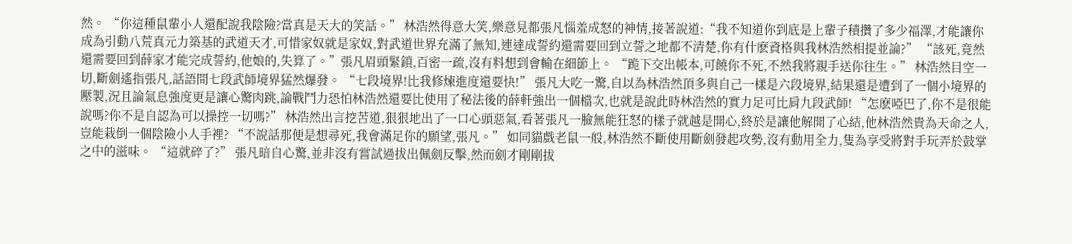然。 “你這種鼠輩小人還配說我陰險?當真是天大的笑話。” 林浩然得意大笑,樂意見都張凡惱羞成怒的神情,接著說道:“我不知道你到底是上輩子積攢了多少福澤,才能讓你成為引動八荒真元力築基的武道天才,可惜家奴就是家奴,對武道世界充滿了無知,連達成誓約還需要回到立誓之地都不清楚,你有什麽資格與我林浩然相提並論?” “該死,竟然還需要回到薛家才能完成誓約,他娘的,失算了。”張凡眉頭緊鎖,百密一疏,沒有料想到會輸在細節上。 “跪下交出帳本,可饒你不死,不然我將親手送你往生。” 林浩然目空一切,斷劍遙指張凡,話語間七段武師境界猛然爆發。 “七段境界!比我修煉進度還要快!” 張凡大吃一驚,自以為林浩然頂多與自己一樣是六段境界,結果還是遭到了一個小境界的壓製,況且論氣息強度更是讓心驚肉跳,論戰鬥力恐怕林浩然還要比使用了秘法後的薛軒強出一個檔次,也就是說此時林浩然的實力足可比肩九段武師! “怎麽啞巴了,你不是很能說嗎?你不是自認為可以操控一切嗎?” 林浩然出言挖苦道,狠狠地出了一口心頭惡氣,看著張凡一臉無能狂怒的樣子就越是開心,終於是讓他解開了心結,他林浩然貴為天命之人,豈能栽倒一個陰險小人手裡? “不說話那便是想尋死,我會滿足你的願望,張凡。” 如同貓戲老鼠一般,林浩然不斷使用斷劍發起攻勢,沒有動用全力,隻為享受將對手玩弄於鼓掌之中的滋味。 “這就碎了?” 張凡暗自心驚,並非沒有嘗試過拔出佩劍反擊,然而劍才剛剛拔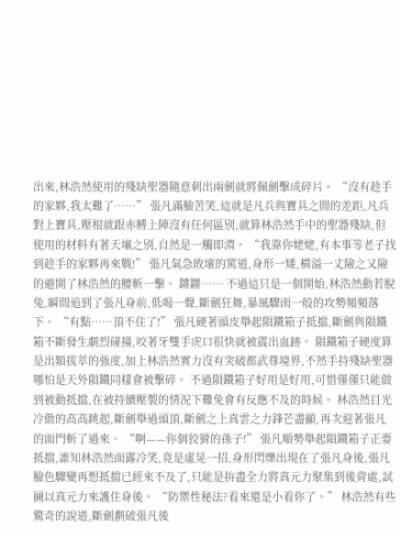出來,林浩然使用的殘缺聖器隨意刺出兩劍就將佩劍擊成碎片。 “沒有趁手的家夥,我太難了……” 張凡滿臉苦笑,這就是凡兵與寶具之間的差距,凡兵對上寶具,壓根就跟赤膊上陣沒有任何區別,就算林浩然手中的聖器殘缺,但使用的材料有著天壤之別,自然是一觸即潰。 “我靠你姥姥,有本事等老子找到趁手的家夥再來戰!” 張凡氣急敗壞的罵道,身形一矮,橫溢一丈險之又險的避開了林浩然的腰斬一擊。 鏘鏘…… 不過這只是一個開始,林浩然動若脫兔,瞬間追到了張凡身前,低喝一聲,斷劍狂舞,暴風驟雨一般的攻勢頻頻落下。 “有點……頂不住了!” 張凡硬著頭皮舉起隕鐵箱子抵擋,斷劍與隕鐵箱不斷發生劇烈碰撞,咬著牙雙手虎口很快就被震出血跡。 隕鐵箱子硬度算是出類拔萃的強度,加上林浩然實力沒有突破都武尊境界,不然手持殘缺聖器哪怕是天外隕鐵同樣會被擊碎。 不過隕鐵箱子好用是好用,可惜僅僅只能做到被動抵擋,在被持續壓製的情況下難免會有反應不及的時候。 林浩然目光冷傲的高高跳起,斷劍舉過頭頂,斷劍之上真雲之力鋒芒盡顯,再次迎著張凡的面門斬了過來。 “啊——你個狡猾的孫子!” 張凡順勢舉起隕鐵箱子正要抵擋,誰知林浩然面露冷笑,竟是虛晃一招,身形閃爍出現在了張凡身後,張凡臉色驟變再想抵擋已經來不及了,只能是拚盡全力將真元力聚集到後背處,試圖以真元力來護住身後。 “防禦性秘法?看來還是小看你了。” 林浩然有些驚奇的說道,斷劍劃破張凡後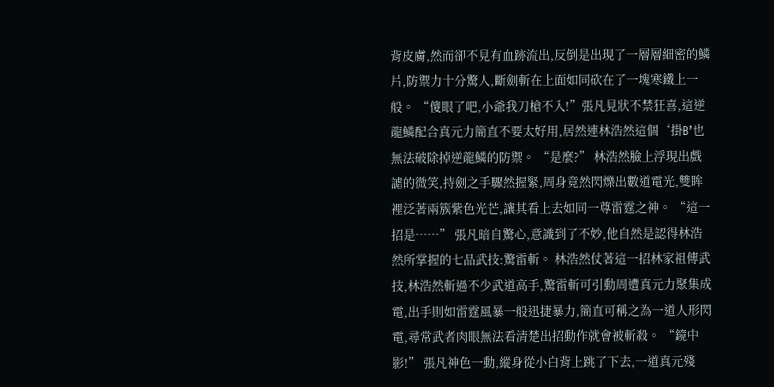背皮膚,然而卻不見有血跡流出,反倒是出現了一層層細密的鱗片,防禦力十分驚人,斷劍斬在上面如同砍在了一塊寒鐵上一般。 “傻眼了吧,小爺我刀槍不入!”張凡見狀不禁狂喜,這逆龍鱗配合真元力簡直不要太好用,居然連林浩然這個‘掛B’也無法破除掉逆龍鱗的防禦。 “是麼?” 林浩然臉上浮現出戲謔的微笑,持劍之手驟然握緊,周身竟然閃爍出數道電光,雙眸裡泛著兩簇紫色光芒,讓其看上去如同一尊雷霆之神。 “這一招是……” 張凡暗自驚心,意識到了不妙,他自然是認得林浩然所掌握的七品武技:驚雷斬。 林浩然仗著這一招林家祖傳武技,林浩然斬過不少武道高手,驚雷斬可引動周遭真元力聚集成電,出手則如雷霆風暴一般迅捷暴力,簡直可稱之為一道人形閃電,尋常武者肉眼無法看清楚出招動作就會被斬殺。 “鏡中影!” 張凡神色一動,縱身從小白背上跳了下去,一道真元殘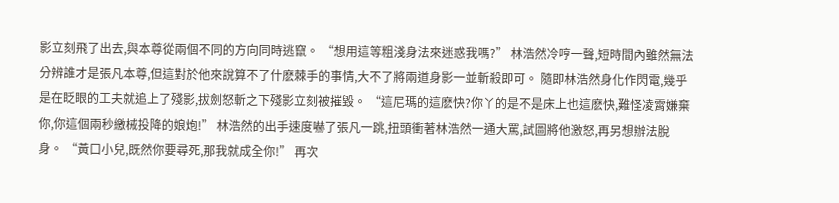影立刻飛了出去,與本尊從兩個不同的方向同時逃竄。 “想用這等粗淺身法來迷惑我嗎?” 林浩然冷哼一聲,短時間內雖然無法分辨誰才是張凡本尊,但這對於他來說算不了什麽棘手的事情,大不了將兩道身影一並斬殺即可。 隨即林浩然身化作閃電,幾乎是在眨眼的工夫就追上了殘影,拔劍怒斬之下殘影立刻被摧毀。 “這尼瑪的這麽快?你丫的是不是床上也這麽快,難怪凌霄嫌棄你,你這個兩秒繳械投降的娘炮!” 林浩然的出手速度嚇了張凡一跳,扭頭衝著林浩然一通大罵,試圖將他激怒,再另想辦法脫身。 “黃口小兒,既然你要尋死,那我就成全你!” 再次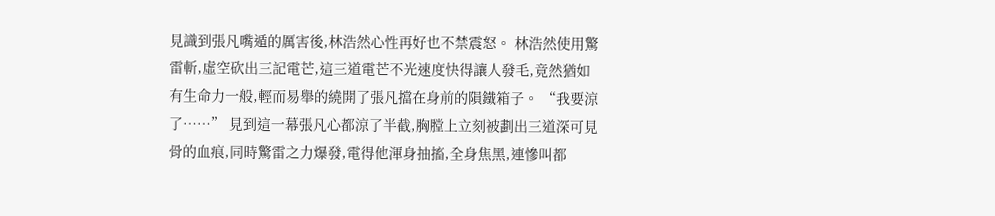見識到張凡嘴遁的厲害後,林浩然心性再好也不禁震怒。 林浩然使用驚雷斬,虛空砍出三記電芒,這三道電芒不光速度快得讓人發毛,竟然猶如有生命力一般,輕而易舉的繞開了張凡擋在身前的隕鐵箱子。 “我要涼了……” 見到這一幕張凡心都涼了半截,胸膛上立刻被劃出三道深可見骨的血痕,同時驚雷之力爆發,電得他渾身抽搐,全身焦黑,連慘叫都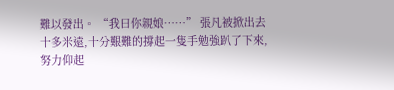難以發出。 “我曰你親娘……” 張凡被掀出去十多米遠,十分艱難的撐起一隻手勉強趴了下來,努力仰起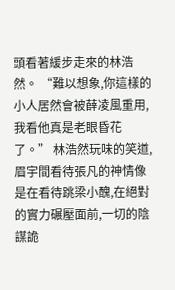頭看著緩步走來的林浩然。 “難以想象,你這樣的小人居然會被薛凌風重用,我看他真是老眼昏花了。” 林浩然玩味的笑道,眉宇間看待張凡的神情像是在看待跳梁小醜,在絕對的實力碾壓面前,一切的陰謀詭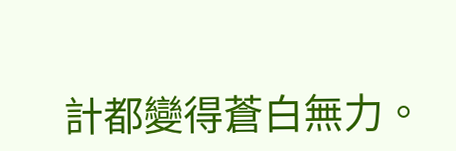計都變得蒼白無力。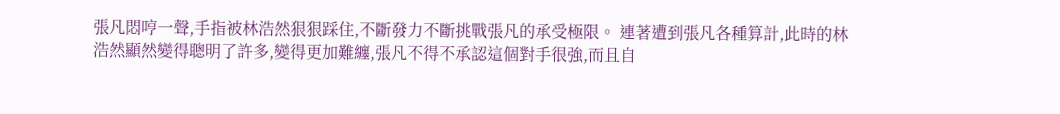張凡悶哼一聲,手指被林浩然狠狠踩住,不斷發力不斷挑戰張凡的承受極限。 連著遭到張凡各種算計,此時的林浩然顯然變得聰明了許多,變得更加難纏,張凡不得不承認這個對手很強,而且自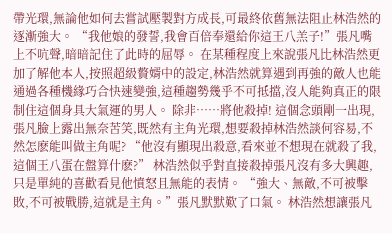帶光環,無論他如何去嘗試壓製對方成長,可最終依舊無法阻止林浩然的逐漸強大。 “我他娘的發誓,我會百倍奉還給你這王八羔子!”張凡嘴上不吭聲,暗暗記住了此時的屈辱。 在某種程度上來說張凡比林浩然更加了解他本人,按照超級贅婿中的設定,林浩然就算遇到再強的敵人也能通過各種機緣巧合快速變強,這種趨勢幾乎不可抵擋,沒人能夠真正的限制住這個身具大氣運的男人。 除非……將他殺掉! 這個念頭剛一出現,張凡臉上露出無奈苦笑,既然有主角光環,想要殺掉林浩然談何容易,不然怎麽能叫做主角呢? “他沒有顯現出殺意,看來並不想現在就殺了我,這個王八蛋在盤算什麽?” 林浩然似乎對直接殺掉張凡沒有多大興趣,只是單純的喜歡看見他憤怒且無能的表情。 “強大、無敵,不可被擊敗,不可被戰勝,這就是主角。”張凡默默歎了口氣。 林浩然想讓張凡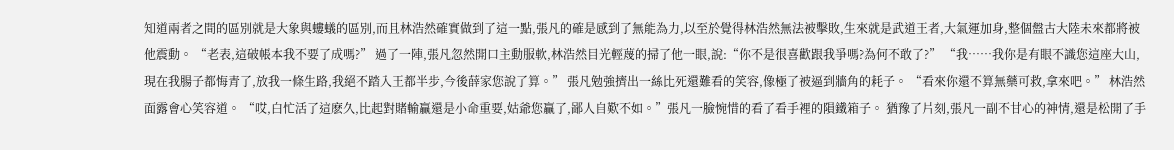知道兩者之間的區別就是大象與螻蟻的區別,而且林浩然確實做到了這一點,張凡的確是感到了無能為力,以至於覺得林浩然無法被擊敗,生來就是武道王者,大氣運加身,整個盤古大陸未來都將被他震動。 “老表,這破帳本我不要了成嗎?” 過了一陣,張凡忽然開口主動服軟,林浩然目光輕蔑的掃了他一眼,說:“你不是很喜歡跟我爭嗎?為何不敢了?” “我……我你是有眼不識您這座大山,現在我腸子都悔青了,放我一條生路,我絕不踏入王都半步,今後薛家您說了算。” 張凡勉強擠出一絲比死還難看的笑容,像極了被逼到牆角的耗子。 “看來你還不算無藥可救,拿來吧。” 林浩然面露會心笑容道。 “哎,白忙活了這麽久,比起對賭輸贏還是小命重要,姑爺您贏了,鄙人自歎不如。”張凡一臉惋惜的看了看手裡的隕鐵箱子。 猶豫了片刻,張凡一副不甘心的神情,還是松開了手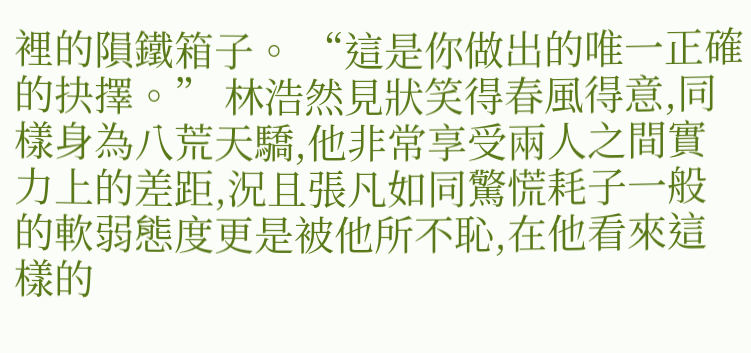裡的隕鐵箱子。 “這是你做出的唯一正確的抉擇。” 林浩然見狀笑得春風得意,同樣身為八荒天驕,他非常享受兩人之間實力上的差距,況且張凡如同驚慌耗子一般的軟弱態度更是被他所不恥,在他看來這樣的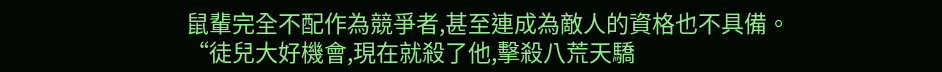鼠輩完全不配作為競爭者,甚至連成為敵人的資格也不具備。 “徒兒大好機會,現在就殺了他,擊殺八荒天驕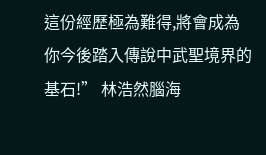這份經歷極為難得,將會成為你今後踏入傳說中武聖境界的基石!” 林浩然腦海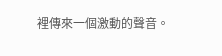裡傳來一個激動的聲音。